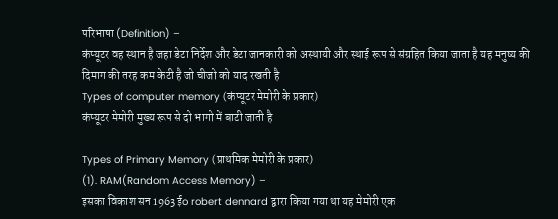परिभाषा (Definition) –
कंप्यूटर वह स्थान है जहा डेटा निर्देश और डेटा जानकारी को अस्थायी और स्थाई रूप से संग्रहित किया जाता है यह मनुष्य की दिमाग की तरह कम केटी है जो चीजो को याद रखती है
Types of computer memory (कंप्यूटर मेमोरी के प्रकार)
कंप्यूटर मेमोरी मुख्य रूप से दो भागो में बाटी जाती है

Types of Primary Memory (प्राथमिक मेमोरी के प्रकार)
(1). RAM(Random Access Memory) –
इसका विकाश सन 1963 ईo robert dennard द्वारा किया गया था यह मेमोरी एक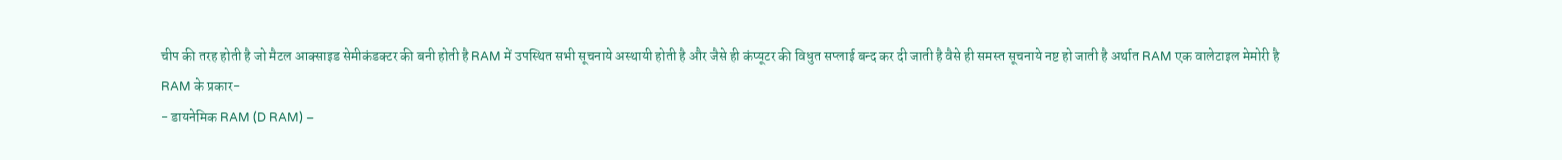चीप की तरह होती है जो मैटल आक्साइड सेमीकंडक्टर की बनी होती है RAM में उपस्थित सभी सूचनाये अस्थायी होती है और जैसे ही कंप्यूटर की विधुत सप्लाई बन्द कर दी जाती है वैसे ही समस्त सूचनाये नष्ट हो जाती है अर्थात RAM एक वालेटाइल मेमोरी है
RAM के प्रकार-
- डायनेमिक RAM (D RAM) –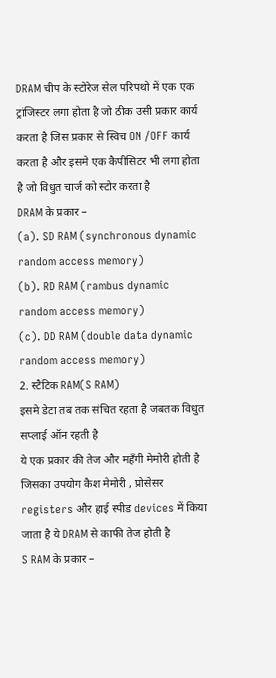DRAM चीप के स्टोरेज सेल परिपथो में एक एक ट्रांजिस्टर लगा होता है जो ठीक उसी प्रकार कार्य करता है जिस प्रकार से स्विच ON /OFF कार्य करता है और इसमे एक कैपीसिटर भी लगा होता है जो विधुत चार्ज को स्टोर करता है
DRAM के प्रकार –
(a). SD RAM (synchronous dynamic random access memory)
(b). RD RAM (rambus dynamic random access memory)
(c). DD RAM (double data dynamic random access memory)
2. स्टैटिक RAM(S RAM)
इसमे डेटा तब तक संचित रहता है जबतक विधुत सप्लाई ऑन रहती है
ये एक प्रकार की तेज और महँगी मेमोरी होती है जिसका उपयोग कैश मेमोरी , प्रोसेसर registers और हाई स्पीड devices में किया जाता है ये DRAM से काफी तेज होती है
S RAM के प्रकार –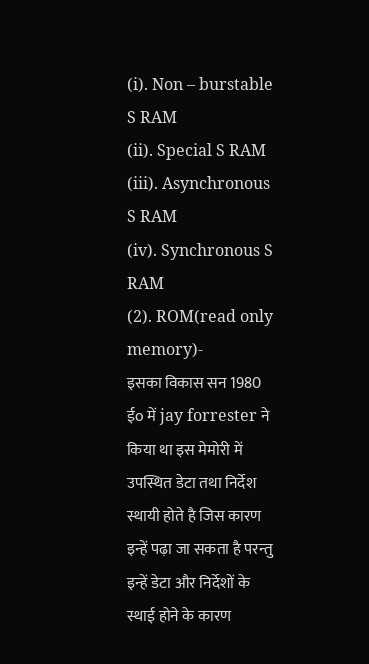(i). Non – burstable S RAM
(ii). Special S RAM
(iii). Asynchronous S RAM
(iv). Synchronous S RAM
(2). ROM(read only memory)-
इसका विकास सन 1980 ईo में jay forrester ने किया था इस मेमोरी में उपस्थित डेटा तथा निर्देश स्थायी होते है जिस कारण इन्हें पढ़ा जा सकता है परन्तु इन्हें डेटा और निर्देशों के स्थाई होने के कारण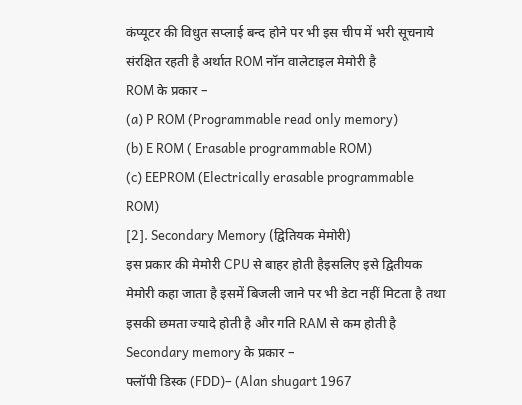कंप्यूटर की विधुत सप्लाई बन्द होने पर भी इस चीप में भरी सूचनाये संरक्षित रहती है अर्थात ROM नॉन वालेटाइल मेमोरी है
ROM के प्रकार –
(a) P ROM (Programmable read only memory)
(b) E ROM ( Erasable programmable ROM)
(c) EEPROM (Electrically erasable programmable ROM)
[2]. Secondary Memory (द्वितियक मेमोरी)
इस प्रकार की मेमोरी CPU से बाहर होती हैइसलिए इसे द्वितीयक मेमोरी कहा जाता है इसमें बिजली जाने पर भी डेटा नहीं मिटता है तथा इसकी छमता ज्यादे होती है और गति RAM से कम होती है
Secondary memory के प्रकार –
फ्लॉपी डिस्क (FDD)– (Alan shugart 1967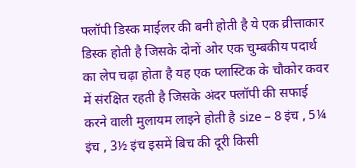फ्लॉपी डिस्क माईलर की बनी होती है ये एक व्रीत्ताकार डिस्क होती है जिसके दोनों ओर एक चुम्बकीय पदार्थ का लेप चढ़ा होता है यह एक प्लास्टिक के चौकोर कवर में संरक्षित रहती है जिसके अंदर फ्लॉपी की सफाई करने वाली मुलायम लाइने होती है size – 8 इंच , 5¼ इंच , 3½ इंच इसमें बिच की दूरी किसी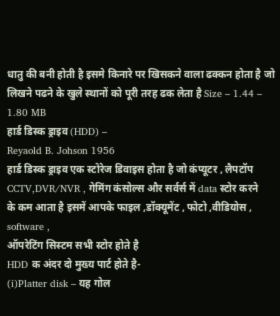धातु की बनी होती है इसमे किनारे पर खिसकने वाला ढक्कन होता है जो लिखने पढने के खुले स्थानों को पूरी तरह ढक लेता है Size – 1.44 – 1.80 MB
हार्ड डिस्क ड्राइव (HDD) –
Reyaold B. Johson 1956
हार्ड डिस्क ड्राइव एक स्टोरेज डिवाइस होता है जो कंप्यूटर , लैपटॉप
CCTV,DVR/NVR , गेमिंग कंसोल्स और सर्वर्स में data स्टोर करने
के कम आता है इसमें आपके फाइल ,डॉक्यूमेंट , फोटो ,वीडियोस , software ,
ऑपरेटिंग सिस्टम सभी स्टोर होते है
HDD क अंदर दो मुख्य पार्ट होते है-
(i)Platter disk – यह गोल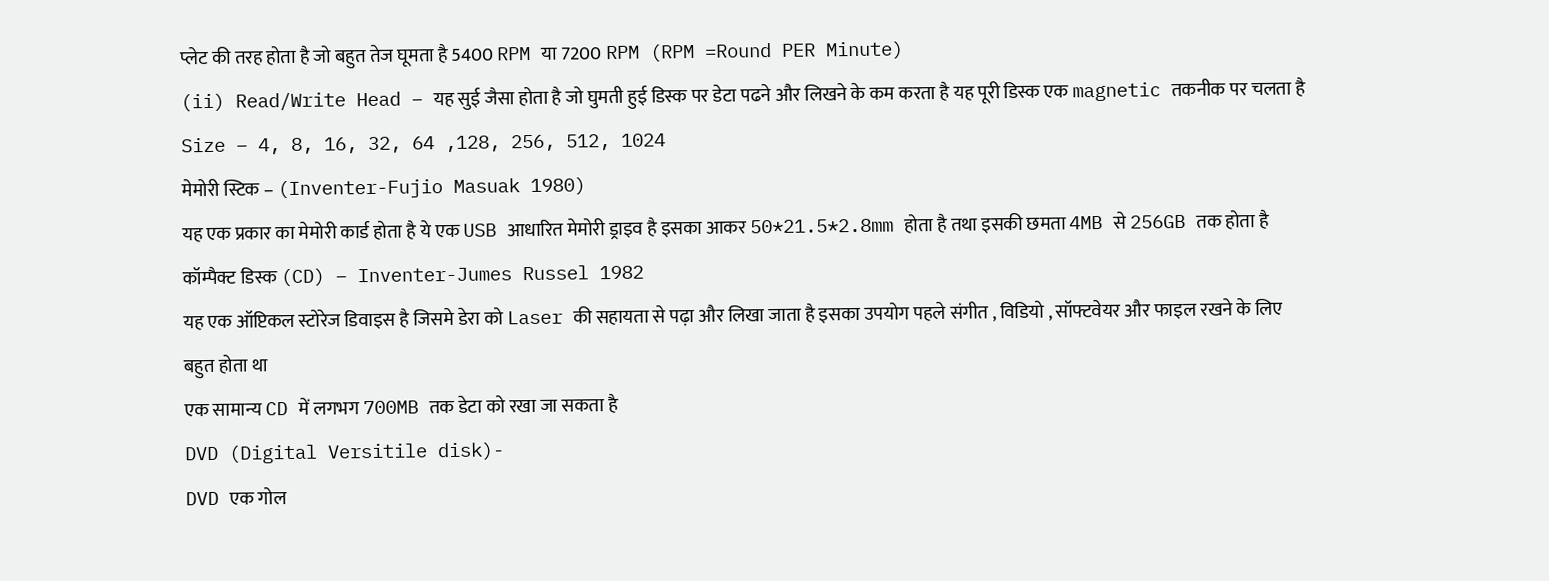प्लेट की तरह होता है जो बहुत तेज घूमता है 5400 RPM या 7200 RPM (RPM =Round PER Minute)
(ii) Read/Write Head – यह सुई जैसा होता है जो घुमती हुई डिस्क पर डेटा पढने और लिखने के कम करता है यह पूरी डिस्क एक magnetic तकनीक पर चलता है
Size – 4, 8, 16, 32, 64 ,128, 256, 512, 1024
मेमोरी स्टिक – (Inventer-Fujio Masuak 1980)
यह एक प्रकार का मेमोरी कार्ड होता है ये एक USB आधारित मेमोरी ड्राइव है इसका आकर 50*21.5*2.8mm होता है तथा इसकी छमता 4MB से 256GB तक होता है
कॉम्पैक्ट डिस्क (CD) – Inventer-Jumes Russel 1982
यह एक ऑप्टिकल स्टोरेज डिवाइस है जिसमे डेरा को Laser की सहायता से पढ़ा और लिखा जाता है इसका उपयोग पहले संगीत , विडियो , सॉफ्टवेयर और फाइल रखने के लिए बहुत होता था
एक सामान्य CD में लगभग 700MB तक डेटा को रखा जा सकता है
DVD (Digital Versitile disk)-
DVD एक गोल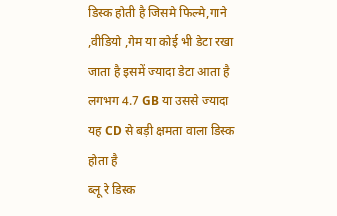डिस्क होती है जिसमे फिल्मे,गाने ,वीडियो ,गेम या कोई भी डेटा रखा जाता है इसमें ज्यादा डेटा आता है लगभग 4.7 GB या उससे ज्यादा यह CD से बड़ी क्षमता वाला डिस्क होता है
ब्लू रे डिस्क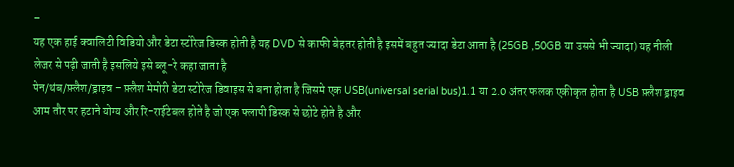–
यह एक हाई क्वालिटी विडियो और डेटा स्टोरेज डिस्क होती है यह DVD से काफी बेहतर होती है इसमें बहुत ज्यादा डेटा आता है (25GB ,50GB या उससे भी ज्यादा) यह नीली लेजर से पढ़ी जाती है इसलिये इसे ब्लू-रे कहा जाता है
पेन/थंब/फ़्लैश/ड्राइव – फ़्लैश मेमोरी डेटा स्टोरेज डिवाइस से बना होता है जिसमे एक USB(universal serial bus)1.1 या 2.0 अंतर फलक एकीकृत होता है USB फ़्लैश ड्राइव आम तौर पर हटाने योग्य और रि-राईटेबल होते है जो एक फ्लापी डिस्क से छोटे होते है और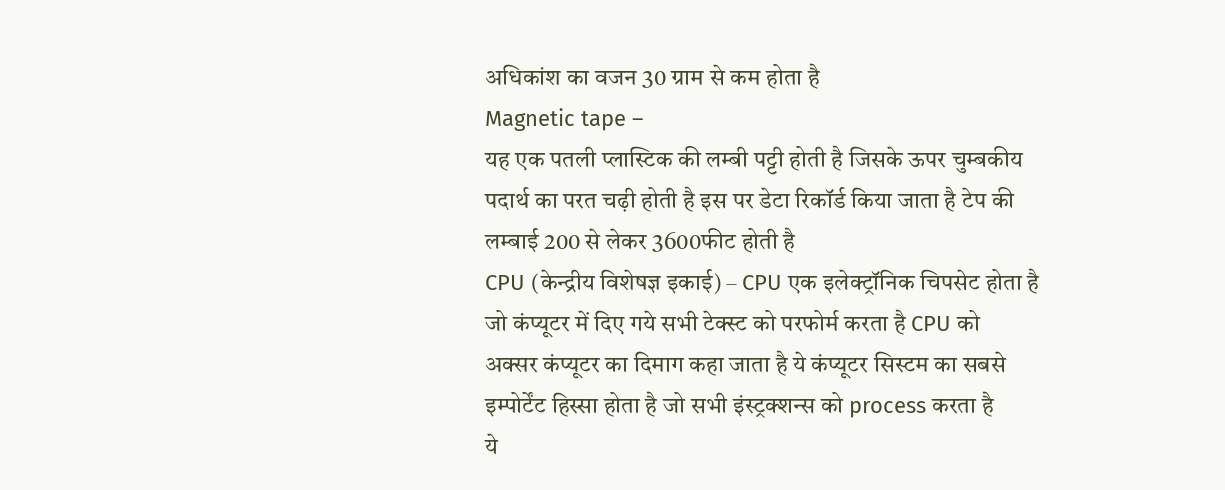अधिकांश का वजन 30 ग्राम से कम होता है
Magnetic tape –
यह एक पतली प्लास्टिक की लम्बी पट्टी होती है जिसके ऊपर चुम्बकीय पदार्थ का परत चढ़ी होती है इस पर डेटा रिकॉर्ड किया जाता है टेप की लम्बाई 200 से लेकर 3600फीट होती है
CPU (केन्द्रीय विशेषज्ञ इकाई) – CPU एक इलेक्ट्रॉनिक चिपसेट होता है
जो कंप्यूटर में दिए गये सभी टेक्स्ट को परफोर्म करता है CPU को
अक्सर कंप्यूटर का दिमाग कहा जाता है ये कंप्यूटर सिस्टम का सबसे
इम्पोर्टेंट हिस्सा होता है जो सभी इंस्ट्रक्शन्स को process करता है
ये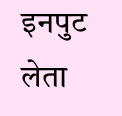इनपुट लेता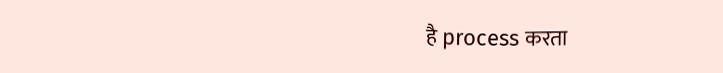है process करता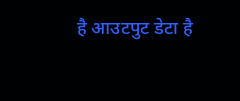है आउटपुट डेटा है